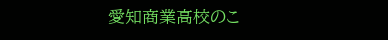愛知商業高校のこ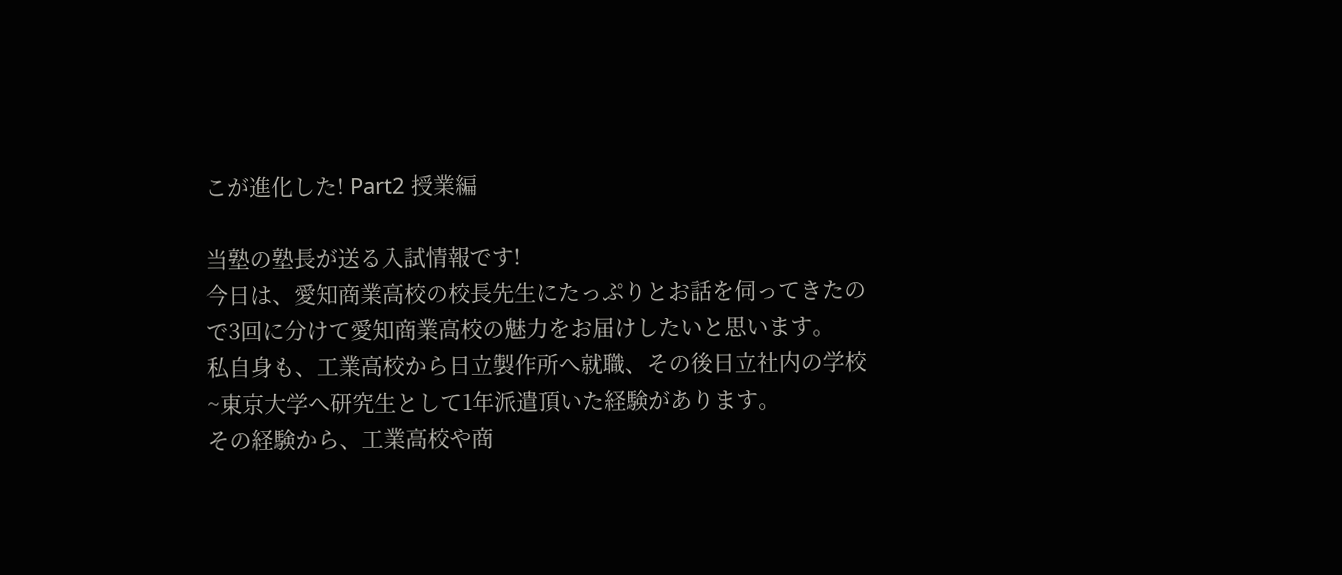こが進化した! Part2 授業編

当塾の塾長が送る入試情報です!
今日は、愛知商業高校の校長先生にたっぷりとお話を伺ってきたので3回に分けて愛知商業高校の魅力をお届けしたいと思います。
私自身も、工業高校から日立製作所へ就職、その後日立社内の学校~東京大学へ研究生として1年派遣頂いた経験があります。
その経験から、工業高校や商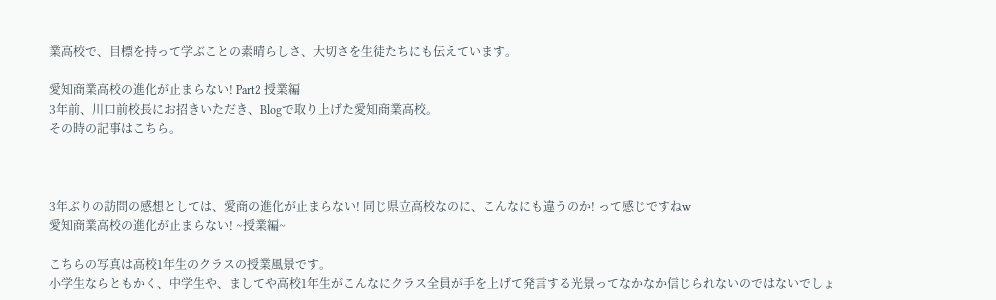業高校で、目標を持って学ぶことの素晴らしさ、大切さを生徒たちにも伝えています。

愛知商業高校の進化が止まらない! Part2 授業編
3年前、川口前校長にお招きいただき、Blogで取り上げた愛知商業高校。
その時の記事はこちら。



3年ぶりの訪問の感想としては、愛商の進化が止まらない! 同じ県立高校なのに、こんなにも違うのか! って感じですねw
愛知商業高校の進化が止まらない! ~授業編~

こちらの写真は高校1年生のクラスの授業風景です。
小学生ならともかく、中学生や、ましてや高校1年生がこんなにクラス全員が手を上げて発言する光景ってなかなか信じられないのではないでしょ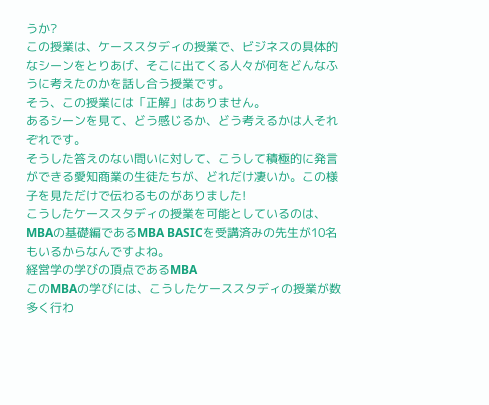うか?
この授業は、ケーススタディの授業で、ビジネスの具体的なシーンをとりあげ、そこに出てくる人々が何をどんなふうに考えたのかを話し合う授業です。
そう、この授業には「正解」はありません。
あるシーンを見て、どう感じるか、どう考えるかは人それぞれです。
そうした答えのない問いに対して、こうして積極的に発言ができる愛知商業の生徒たちが、どれだけ凄いか。この様子を見ただけで伝わるものがありました!
こうしたケーススタディの授業を可能としているのは、MBAの基礎編であるMBA BASICを受講済みの先生が10名もいるからなんですよね。
経営学の学びの頂点であるMBA
このMBAの学びには、こうしたケーススタディの授業が数多く行わ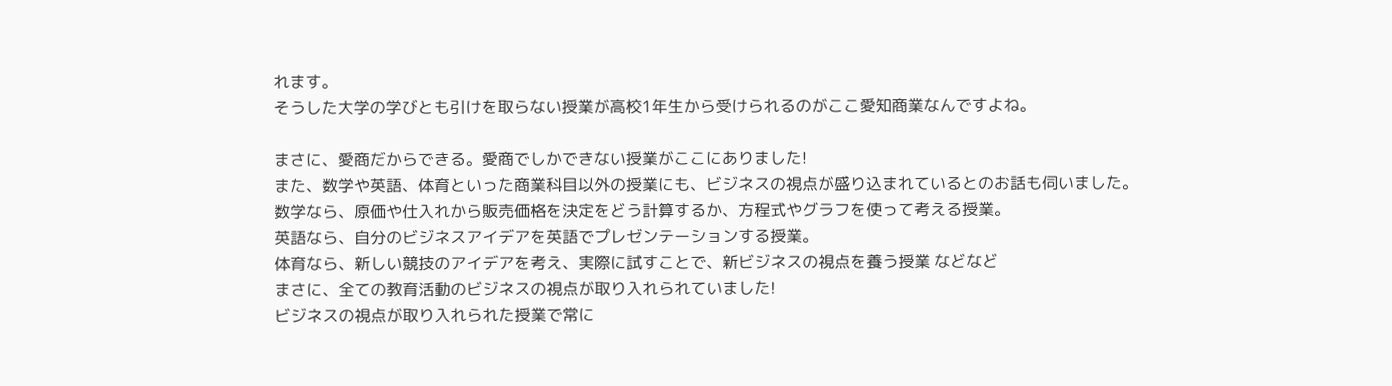れます。
そうした大学の学びとも引けを取らない授業が高校1年生から受けられるのがここ愛知商業なんですよね。

まさに、愛商だからできる。愛商でしかできない授業がここにありました!
また、数学や英語、体育といった商業科目以外の授業にも、ビジネスの視点が盛り込まれているとのお話も伺いました。
数学なら、原価や仕入れから販売価格を決定をどう計算するか、方程式やグラフを使って考える授業。
英語なら、自分のビジネスアイデアを英語でプレゼンテーションする授業。
体育なら、新しい競技のアイデアを考え、実際に試すことで、新ビジネスの視点を養う授業 などなど
まさに、全ての教育活動のビジネスの視点が取り入れられていました!
ビジネスの視点が取り入れられた授業で常に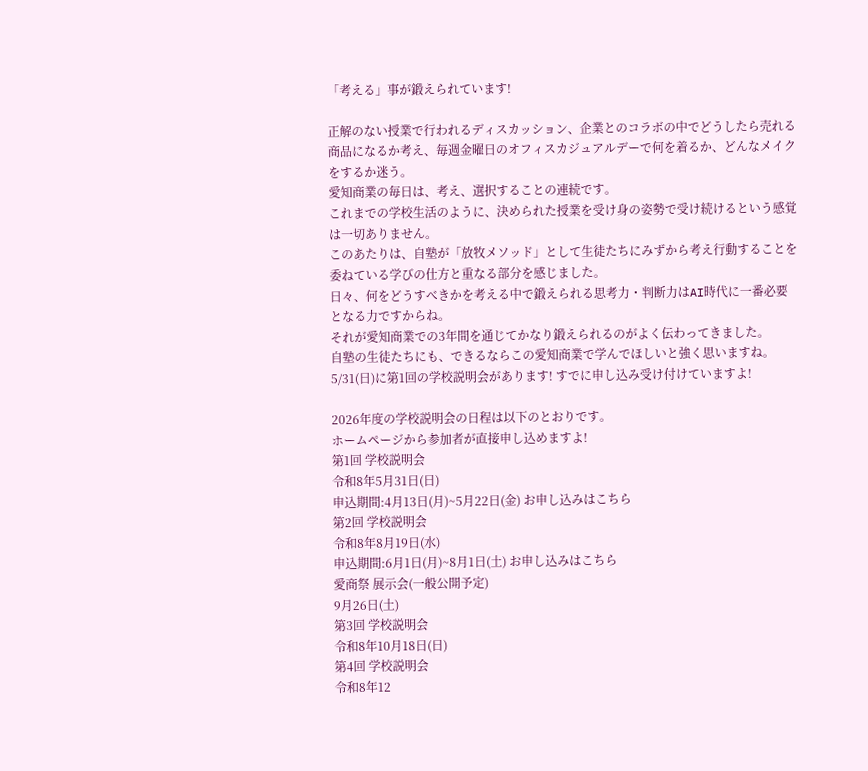「考える」事が鍛えられています!

正解のない授業で行われるディスカッション、企業とのコラボの中でどうしたら売れる商品になるか考え、毎週金曜日のオフィスカジュアルデーで何を着るか、どんなメイクをするか迷う。
愛知商業の毎日は、考え、選択することの連続です。
これまでの学校生活のように、決められた授業を受け身の姿勢で受け続けるという感覚は一切ありません。
このあたりは、自塾が「放牧メソッド」として生徒たちにみずから考え行動することを委ねている学びの仕方と重なる部分を感じました。
日々、何をどうすべきかを考える中で鍛えられる思考力・判断力はAI時代に一番必要となる力ですからね。
それが愛知商業での3年間を通じてかなり鍛えられるのがよく伝わってきました。
自塾の生徒たちにも、できるならこの愛知商業で学んでほしいと強く思いますね。
5/31(日)に第1回の学校説明会があります! すでに申し込み受け付けていますよ!

2026年度の学校説明会の日程は以下のとおりです。
ホームページから参加者が直接申し込めますよ!
第1回 学校説明会
令和8年5月31日(日)
申込期間:4月13日(月)~5月22日(金) お申し込みはこちら
第2回 学校説明会
令和8年8月19日(水)
申込期間:6月1日(月)~8月1日(土) お申し込みはこちら
愛商祭 展示会(一般公開予定)
9月26日(土)
第3回 学校説明会
令和8年10月18日(日)
第4回 学校説明会
令和8年12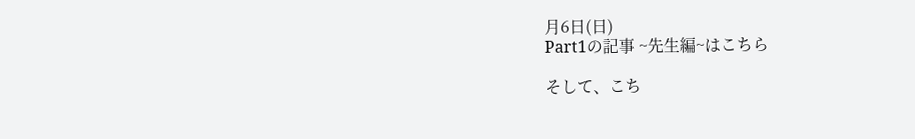月6日(日)
Part1の記事 ~先生編~はこちら

そして、こち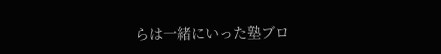らは一緒にいった塾ブロ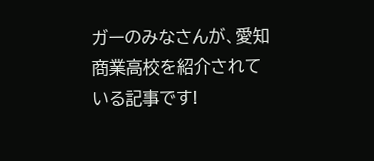ガーのみなさんが、愛知商業高校を紹介されている記事です!